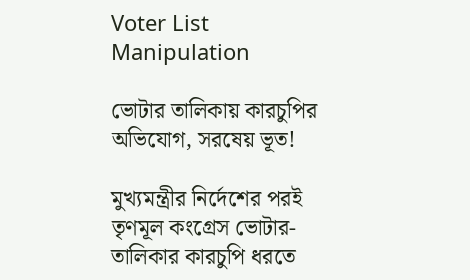Voter List Manipulation

ভোটার তালিকায় কারচুপির অভিযোগ, সরষেয় ভূত!

মুখ‌্যমন্ত্রীর নির্দেশের পরই তৃণমূল কংগ্রেস ভোটার-তালিকার কারচুপি ধরতে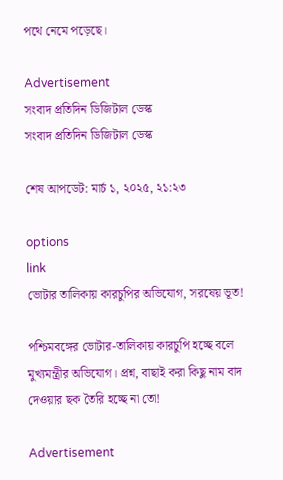পথে নেমে পড়েছে।

Advertisement
সংবাদ প্রতিদিন ডিজিটাল ডেস্ক
সংবাদ প্রতিদিন ডিজিটাল ডেস্ক

শেষ আপডেট: মার্চ ১, ২০২৫, ২১:২৩

options
link
ভোটার তালিকায় কারচুপির অভিযোগ, সরষেয় ভূত!

পশ্চিমবঙ্গের ভোটার-তালিকায় কারচুপি হচ্ছে বলে মুখ‌্যমন্ত্রীর অভিযোগ। প্রশ্ন, বাছাই করা কিছু নাম বাদ দেওয়ার ছক তৈরি হচ্ছে না তো!

Advertisement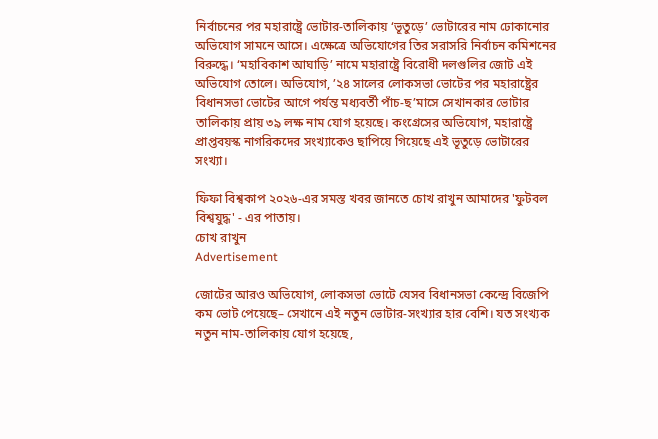নির্বাচনের পর মহারাষ্ট্রে ভোটার-তালিকায় ‘ভূতুড়ে’ ভোটারের নাম ঢোকানোর অভিযোগ সামনে আসে। এক্ষেত্রে অভিযোগের তির সরাসরি নির্বাচন কমিশনের বিরুদ্ধে। ‘মহাবিকাশ আঘাড়ি’ নামে মহারাষ্ট্রে বিরোধী দলগুলির জোট এই অভিযোগ তোলে। অভিযোগ, ’২৪ সালের লোকসভা ভোটের পর মহারাষ্ট্রের বিধানসভা ভোটের আগে পর্যন্ত মধ‌্যবর্তী পাঁচ-ছ’মাসে সেখানকার ভোটার তালিকায় প্রায় ৩৯ লক্ষ নাম যোগ হয়েছে। কংগ্রেসের অভিযোগ, মহারাষ্ট্রে প্রাপ্তবয়স্ক নাগরিকদের সংখ‌্যাকেও ছাপিয়ে গিয়েছে এই ভূতুড়ে ভোটারের সংখ‌্যা।

ফিফা বিশ্বকাপ ২০২৬-এর সমস্ত খবর জানতে চোখ রাখুন আমাদের 'ফুটবল বিশ্বযুদ্ধ' - এর পাতায়।
চোখ রাখুন
Advertisement

জোটের আরও অভিযোগ, লোকসভা ভোটে যেসব বিধানসভা কেন্দ্রে বিজেপি কম ভোট পেয়েছে– সেখানে এই নতুন ভোটার-সংখ‌্যার হার বেশি। যত সংখ‌্যক নতুন নাম-তালিকায় যোগ হয়েছে,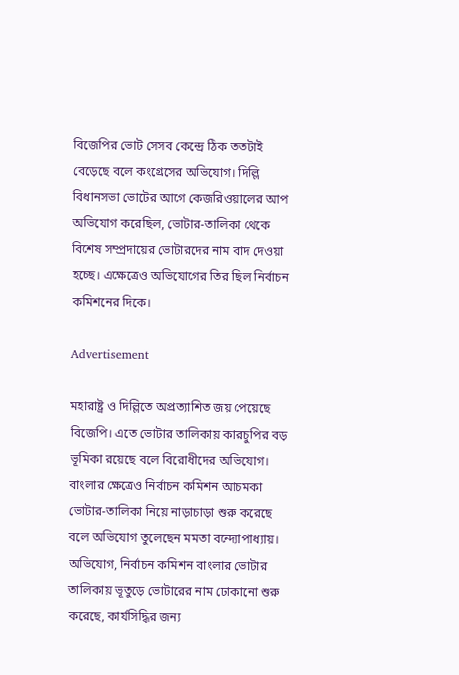বিজেপির ভোট সেসব কেন্দ্রে ঠিক ততটাই বেড়েছে বলে কংগ্রেসের অভিযোগ। দিল্লি বিধানসভা ভোটের আগে কেজরিওয়ালের আপ অভিযোগ করেছিল, ভোটার-তালিকা থেকে বিশেষ সম্প্রদায়ের ভোটারদের নাম বাদ দেওয়া হচ্ছে। এক্ষেত্রেও অভিযোগের তির ছিল নির্বাচন কমিশনের দিকে।

Advertisement

মহারাষ্ট্র ও দিল্লিতে অপ্রত‌্যাশিত জয় পেয়েছে বিজেপি। এতে ভোটার তালিকায় কারচুপির বড় ভূমিকা রয়েছে বলে বিরোধীদের অভিযোগ। বাংলার ক্ষেত্রেও নির্বাচন কমিশন আচমকা ভোটার-তালিকা নিয়ে নাড়াচাড়া শুরু করেছে বলে অভিযোগ তুলেছেন মমতা বন্দ্যোপাধ‌্যায়। অভিযোগ, নির্বাচন কমিশন বাংলার ভোটার তালিকায় ভূতুড়ে ভোটারের নাম ঢোকানো শুরু করেছে, কার্যসিদ্ধির জন‌্য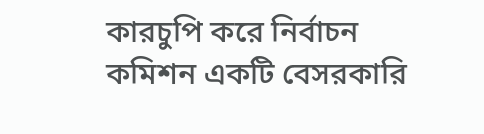কারচুপি করে নির্বাচন কমিশন একটি বেসরকারি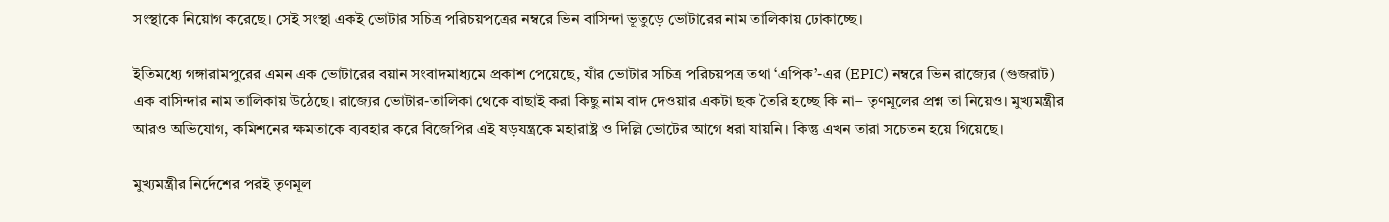সংস্থাকে নিয়োগ করেছে। সেই সংস্থা একই ভোটার সচিত্র পরিচয়পত্রের নম্বরে ভিন বাসিন্দা ভূতুড়ে ভোটারের নাম তালিকায় ঢোকাচ্ছে।

ইতিমধ্যে গঙ্গারামপুরের এমন এক ভোটারের বয়ান সংবাদমাধ‌্যমে প্রকাশ পেয়েছে, যাঁর ভোটার সচিত্র পরিচয়পত্র তথা ‘এপিক’-এর (EPIC) নম্বরে ভিন রাজ্যের (গুজরাট) এক বাসিন্দার নাম তালিকায় উঠেছে। রাজ্যের ভোটার-তালিকা থেকে বাছাই করা কিছু নাম বাদ দেওয়ার একটা ছক তৈরি হচ্ছে কি না– তৃণমূলের প্রশ্ন তা নিয়েও। মুখ‌্যমন্ত্রীর আরও অভিযোগ, কমিশনের ক্ষমতাকে ব‌্যবহার করে বিজেপির এই ষড়যন্ত্রকে মহারাষ্ট্র ও দিল্লি ভোটের আগে ধরা যায়নি। কিন্তু এখন তারা সচেতন হয়ে গিয়েছে।

মুখ‌্যমন্ত্রীর নির্দেশের পরই তৃণমূল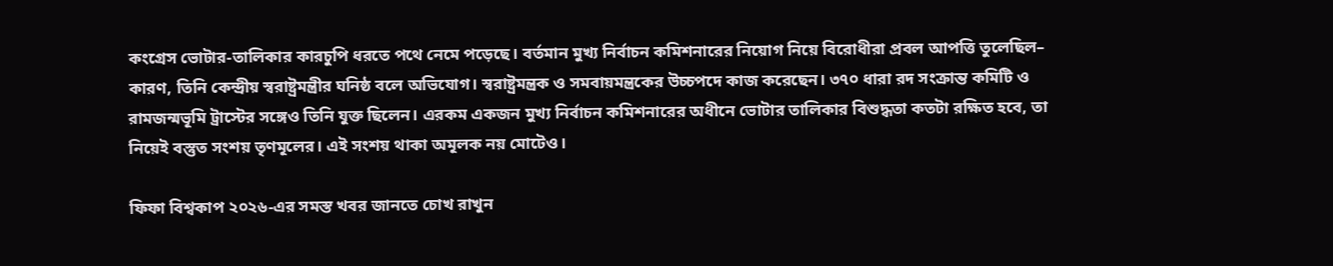কংগ্রেস ভোটার-তালিকার কারচুপি ধরতে পথে নেমে পড়েছে। বর্তমান মুখ‌্য নির্বাচন কমিশনারের নিয়োগ নিয়ে বিরোধীরা প্রবল আপত্তি তুলেছিল– কারণ, তিনি কেন্দ্রীয় স্বরাষ্ট্রমন্ত্রীর ঘনিষ্ঠ বলে অভিযোগ। স্বরাষ্ট্রমন্ত্রক ও সমবায়মন্ত্রকের উচ্চপদে কাজ করেছেন। ৩৭০ ধারা রদ সংক্রান্ত কমিটি ও রামজন্মভূমি ট্রাস্টের সঙ্গেও তিনি যুক্ত ছিলেন। এরকম একজন মুখ‌্য নির্বাচন কমিশনারের অধীনে ভোটার তালিকার বিশুদ্ধতা কতটা রক্ষিত হবে, তা নিয়েই বস্তুত সংশয় তৃণমূলের। এই সংশয় থাকা অমূলক নয় মোটেও।

ফিফা বিশ্বকাপ ২০২৬-এর সমস্ত খবর জানতে চোখ রাখুন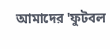আমাদের 'ফুটবল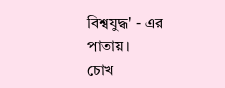বিশ্বযুদ্ধ' - এর পাতায়।
চোখ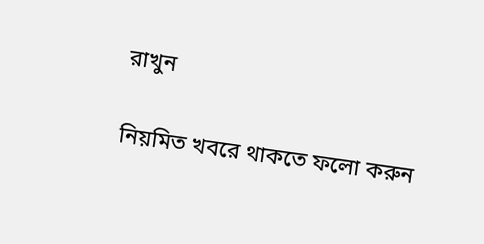রাখুন

নিয়মিত খবরে থাকতে ফলো করুন